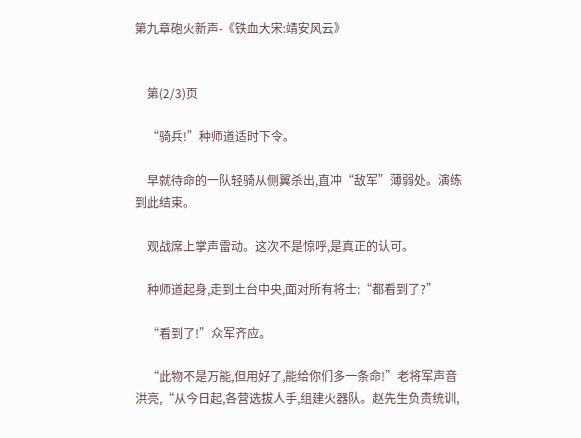第九章砲火新声-《铁血大宋:靖安风云》


    第(2/3)页

    “骑兵!”种师道适时下令。

    早就待命的一队轻骑从侧翼杀出,直冲“敌军”薄弱处。演练到此结束。

    观战席上掌声雷动。这次不是惊呼,是真正的认可。

    种师道起身,走到土台中央,面对所有将士:“都看到了?”

    “看到了!”众军齐应。

    “此物不是万能,但用好了,能给你们多一条命!”老将军声音洪亮,“从今日起,各营选拔人手,组建火器队。赵先生负责统训,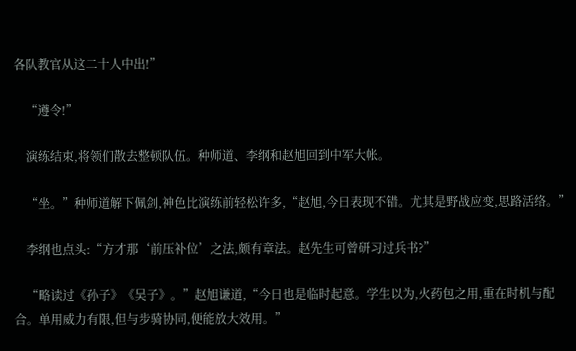各队教官从这二十人中出!”

    “遵令!”

    演练结束,将领们散去整顿队伍。种师道、李纲和赵旭回到中军大帐。

    “坐。”种师道解下佩剑,神色比演练前轻松许多,“赵旭,今日表现不错。尤其是野战应变,思路活络。”

    李纲也点头:“方才那‘前压补位’之法,颇有章法。赵先生可曾研习过兵书?”

    “略读过《孙子》《吴子》。”赵旭谦道,“今日也是临时起意。学生以为,火药包之用,重在时机与配合。单用威力有限,但与步骑协同,便能放大效用。”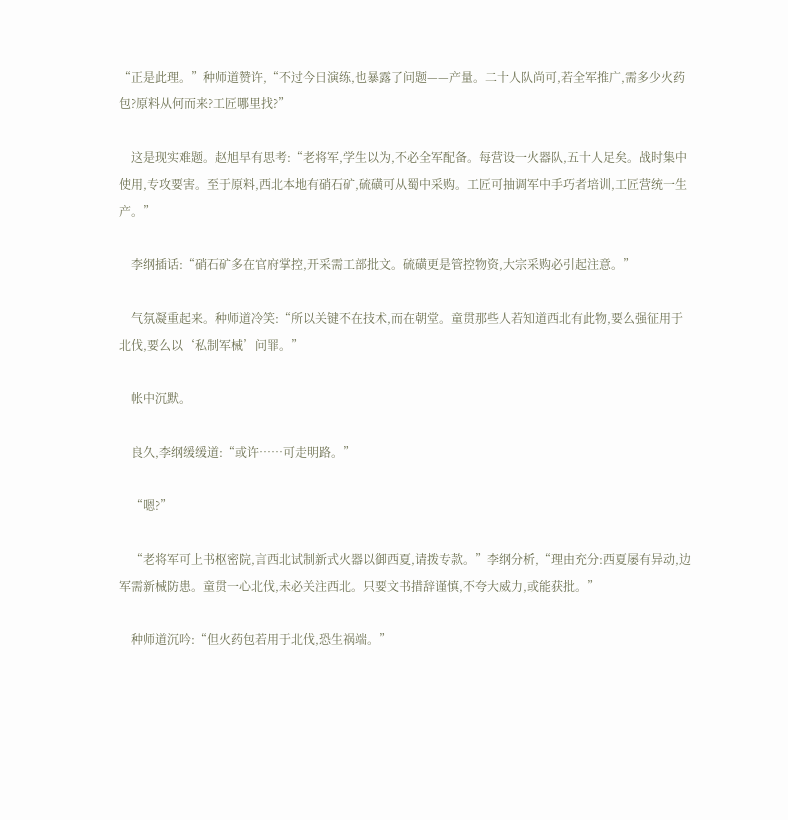“正是此理。”种师道赞许,“不过今日演练,也暴露了问题——产量。二十人队尚可,若全军推广,需多少火药包?原料从何而来?工匠哪里找?”

    这是现实难题。赵旭早有思考:“老将军,学生以为,不必全军配备。每营设一火器队,五十人足矣。战时集中使用,专攻要害。至于原料,西北本地有硝石矿,硫磺可从蜀中采购。工匠可抽调军中手巧者培训,工匠营统一生产。”

    李纲插话:“硝石矿多在官府掌控,开采需工部批文。硫磺更是管控物资,大宗采购必引起注意。”

    气氛凝重起来。种师道冷笑:“所以关键不在技术,而在朝堂。童贯那些人若知道西北有此物,要么强征用于北伐,要么以‘私制军械’问罪。”

    帐中沉默。

    良久,李纲缓缓道:“或许……可走明路。”

    “嗯?”

    “老将军可上书枢密院,言西北试制新式火器以御西夏,请拨专款。”李纲分析,“理由充分:西夏屡有异动,边军需新械防患。童贯一心北伐,未必关注西北。只要文书措辞谨慎,不夸大威力,或能获批。”

    种师道沉吟:“但火药包若用于北伐,恐生祸端。”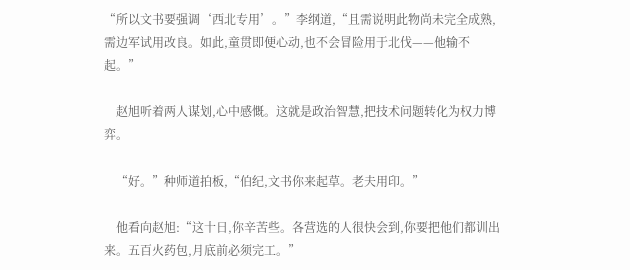“所以文书要强调‘西北专用’。”李纲道,“且需说明此物尚未完全成熟,需边军试用改良。如此,童贯即便心动,也不会冒险用于北伐——他输不起。”

    赵旭听着两人谋划,心中感慨。这就是政治智慧,把技术问题转化为权力博弈。

    “好。”种师道拍板,“伯纪,文书你来起草。老夫用印。”

    他看向赵旭:“这十日,你辛苦些。各营选的人很快会到,你要把他们都训出来。五百火药包,月底前必须完工。”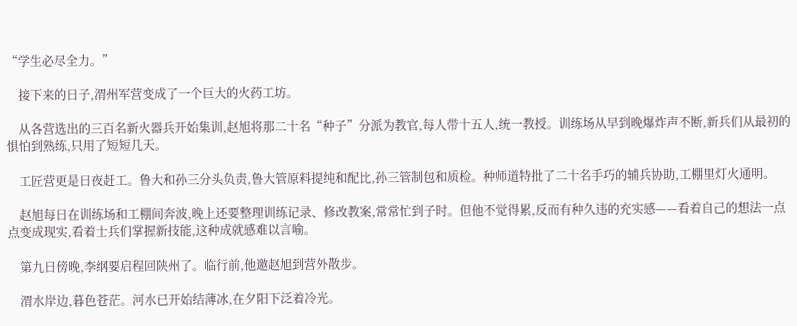“学生必尽全力。”

    接下来的日子,渭州军营变成了一个巨大的火药工坊。

    从各营选出的三百名新火器兵开始集训,赵旭将那二十名“种子”分派为教官,每人带十五人,统一教授。训练场从早到晚爆炸声不断,新兵们从最初的惧怕到熟练,只用了短短几天。

    工匠营更是日夜赶工。鲁大和孙三分头负责,鲁大管原料提纯和配比,孙三管制包和质检。种师道特批了二十名手巧的辅兵协助,工棚里灯火通明。

    赵旭每日在训练场和工棚间奔波,晚上还要整理训练记录、修改教案,常常忙到子时。但他不觉得累,反而有种久违的充实感——看着自己的想法一点点变成现实,看着士兵们掌握新技能,这种成就感难以言喻。

    第九日傍晚,李纲要启程回陕州了。临行前,他邀赵旭到营外散步。

    渭水岸边,暮色苍茫。河水已开始结薄冰,在夕阳下泛着冷光。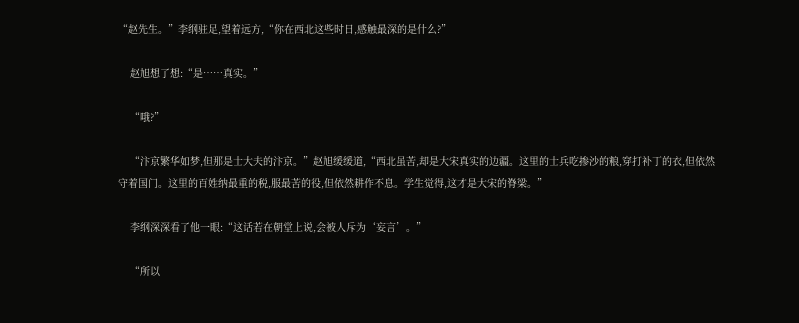“赵先生。”李纲驻足,望着远方,“你在西北这些时日,感触最深的是什么?”

    赵旭想了想:“是……真实。”

    “哦?”

    “汴京繁华如梦,但那是士大夫的汴京。”赵旭缓缓道,“西北虽苦,却是大宋真实的边疆。这里的士兵吃掺沙的粮,穿打补丁的衣,但依然守着国门。这里的百姓纳最重的税,服最苦的役,但依然耕作不息。学生觉得,这才是大宋的脊梁。”

    李纲深深看了他一眼:“这话若在朝堂上说,会被人斥为‘妄言’。”

    “所以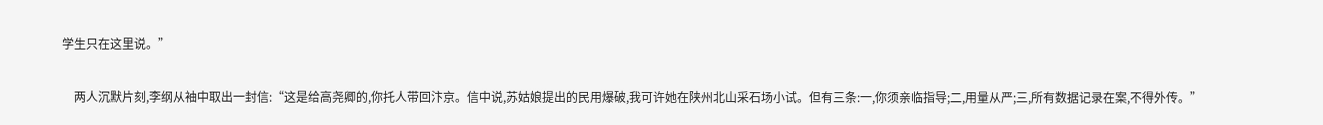学生只在这里说。”

    两人沉默片刻,李纲从袖中取出一封信:“这是给高尧卿的,你托人带回汴京。信中说,苏姑娘提出的民用爆破,我可许她在陕州北山采石场小试。但有三条:一,你须亲临指导;二,用量从严;三,所有数据记录在案,不得外传。”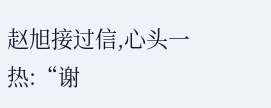赵旭接过信,心头一热:“谢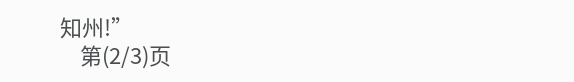知州!”
    第(2/3)页